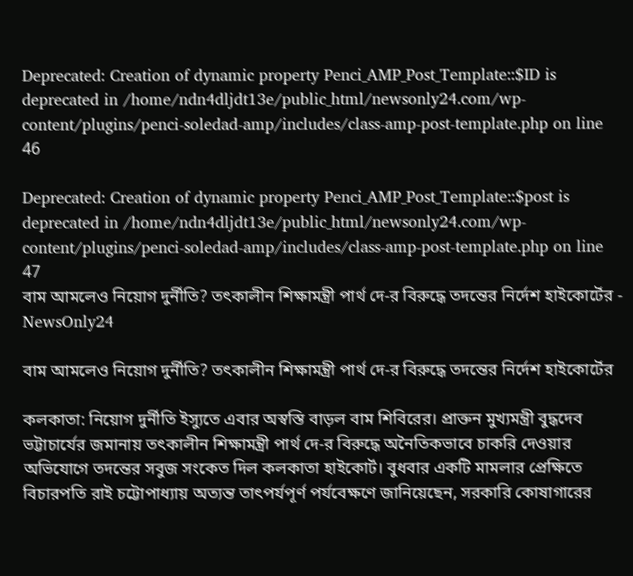Deprecated: Creation of dynamic property Penci_AMP_Post_Template::$ID is deprecated in /home/ndn4dljdt13e/public_html/newsonly24.com/wp-content/plugins/penci-soledad-amp/includes/class-amp-post-template.php on line 46

Deprecated: Creation of dynamic property Penci_AMP_Post_Template::$post is deprecated in /home/ndn4dljdt13e/public_html/newsonly24.com/wp-content/plugins/penci-soledad-amp/includes/class-amp-post-template.php on line 47
বাম আমলেও নিয়োগ দুর্নীতি? তৎকালীন শিক্ষামন্ত্রী পার্থ দে-র বিরুদ্ধে তদন্তের নির্দেশ হাইকোর্টের - NewsOnly24

বাম আমলেও নিয়োগ দুর্নীতি? তৎকালীন শিক্ষামন্ত্রী পার্থ দে-র বিরুদ্ধে তদন্তের নির্দেশ হাইকোর্টের

কলকাতা: নিয়োগ দুর্নীতি ইস্যুতে এবার অস্বস্তি বাড়ল বাম শিবিরের। প্রাক্তন মুখ্যমন্ত্রী বুদ্ধদেব ভট্টাচার্যের জমানায় তৎকালীন শিক্ষামন্ত্রী পার্থ দে-র বিরুদ্ধে অনৈতিকভাবে চাকরি দেওয়ার অভিযোগে তদন্তের সবুজ সংকেত দিল কলকাতা হাইকোর্ট। বুধবার একটি মামলার প্রেক্ষিতে বিচারপতি রাই চট্টোপাধ্যায় অত্যন্ত তাৎপর্যপূর্ণ পর্যবেক্ষণে জানিয়েছেন, সরকারি কোষাগারের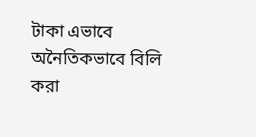টাকা এভাবে অনৈতিকভাবে বিলি করা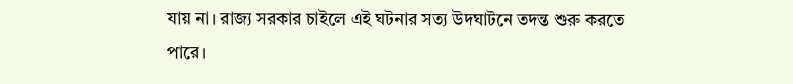যায় না। রাজ্য সরকার চাইলে এই ঘটনার সত্য উদঘাটনে তদন্ত শুরু করতে পারে।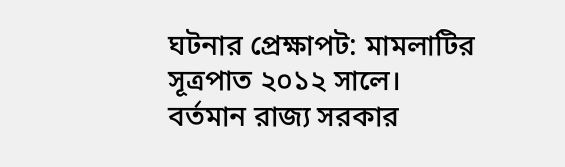ঘটনার প্রেক্ষাপট: মামলাটির সূত্রপাত ২০১২ সালে। বর্তমান রাজ্য সরকার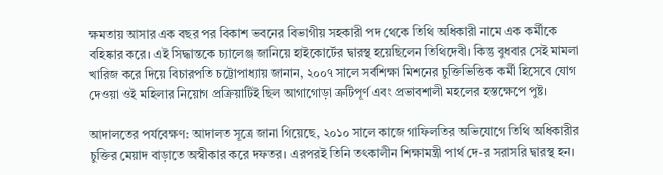ক্ষমতায় আসার এক বছর পর বিকাশ ভবনের বিভাগীয় সহকারী পদ থেকে তিথি অধিকারী নামে এক কর্মীকে বহিষ্কার করে। এই সিদ্ধান্তকে চ্যালেঞ্জ জানিয়ে হাইকোর্টের দ্বারস্থ হয়েছিলেন তিথিদেবী। কিন্তু বুধবার সেই মামলা খারিজ করে দিয়ে বিচারপতি চট্টোপাধ্যায় জানান, ২০০৭ সালে সর্বশিক্ষা মিশনের চুক্তিভিত্তিক কর্মী হিসেবে যোগ দেওয়া ওই মহিলার নিয়োগ প্রক্রিয়াটিই ছিল আগাগোড়া ত্রুটিপূর্ণ এবং প্রভাবশালী মহলের হস্তক্ষেপে পুষ্ট।

আদালতের পর্যবেক্ষণ: আদালত সূত্রে জানা গিয়েছে, ২০১০ সালে কাজে গাফিলতির অভিযোগে তিথি অধিকারীর চুক্তির মেয়াদ বাড়াতে অস্বীকার করে দফতর। এরপরই তিনি তৎকালীন শিক্ষামন্ত্রী পার্থ দে-র সরাসরি দ্বারস্থ হন।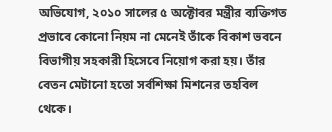অভিযোগ, ২০১০ সালের ৫ অক্টোবর মন্ত্রীর ব্যক্তিগত প্রভাবে কোনো নিয়ম না মেনেই তাঁকে বিকাশ ভবনে বিভাগীয় সহকারী হিসেবে নিয়োগ করা হয়। তাঁর বেতন মেটানো হতো সর্বশিক্ষা মিশনের তহবিল থেকে।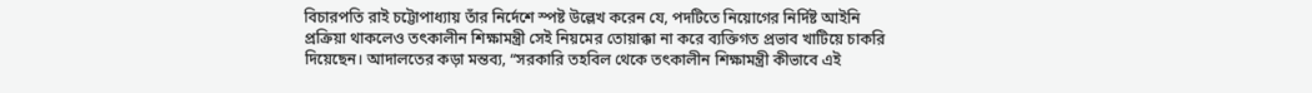বিচারপতি রাই চট্টোপাধ্যায় তাঁর নির্দেশে স্পষ্ট উল্লেখ করেন যে, পদটিতে নিয়োগের নির্দিষ্ট আইনি প্রক্রিয়া থাকলেও তৎকালীন শিক্ষামন্ত্রী সেই নিয়মের তোয়াক্কা না করে ব্যক্তিগত প্রভাব খাটিয়ে চাকরি দিয়েছেন। আদালতের কড়া মন্তব্য, “সরকারি তহবিল থেকে তৎকালীন শিক্ষামন্ত্রী কীভাবে এই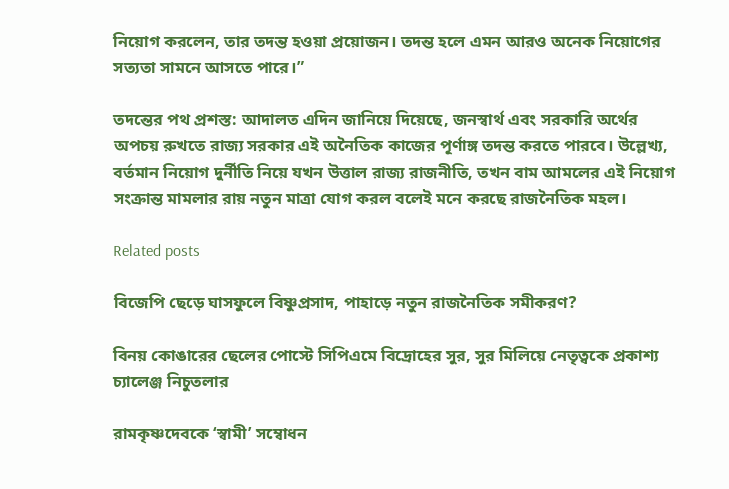নিয়োগ করলেন, তার তদন্ত হওয়া প্রয়োজন। তদন্ত হলে এমন আরও অনেক নিয়োগের সত্যতা সামনে আসতে পারে।”

তদন্তের পথ প্রশস্ত: আদালত এদিন জানিয়ে দিয়েছে, জনস্বার্থ এবং সরকারি অর্থের অপচয় রুখতে রাজ্য সরকার এই অনৈতিক কাজের পূর্ণাঙ্গ তদন্ত করতে পারবে। উল্লেখ্য, বর্তমান নিয়োগ দুর্নীতি নিয়ে যখন উত্তাল রাজ্য রাজনীতি, তখন বাম আমলের এই নিয়োগ সংক্রান্ত মামলার রায় নতুন মাত্রা যোগ করল বলেই মনে করছে রাজনৈতিক মহল।

Related posts

বিজেপি ছেড়ে ঘাসফুলে বিষ্ণুপ্রসাদ, পাহাড়ে নতুন রাজনৈতিক সমীকরণ?

বিনয় কোঙারের ছেলের পোস্টে সিপিএমে বিদ্রোহের সুর, সুর মিলিয়ে নেতৃত্বকে প্রকাশ্য চ্যালেঞ্জ নিচুতলার

রামকৃষ্ণদেবকে ‘স্বামী’ সম্বোধন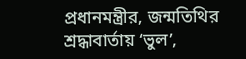প্রধানমন্ত্রীর, জন্মতিথির শ্রদ্ধাবার্তায় ‘ভুল’,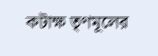কটাক্ষ তৃণমূলের